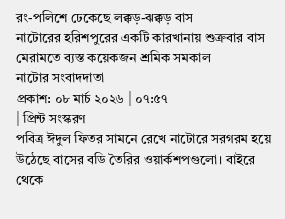রং-পলিশে ঢেকেছে লক্কড়-ঝক্কড় বাস
নাটোরের হরিশপুরের একটি কারখানায় শুক্রবার বাস মেরামতে ব্যস্ত কয়েকজন শ্রমিক সমকাল
নাটোর সংবাদদাতা
প্রকাশ: ০৮ মার্চ ২০২৬ | ০৭:৫৭
| প্রিন্ট সংস্করণ
পবিত্র ঈদুল ফিতর সামনে রেখে নাটোরে সরগরম হয়ে উঠেছে বাসের বডি তৈরির ওয়ার্কশপগুলো। বাইরে থেকে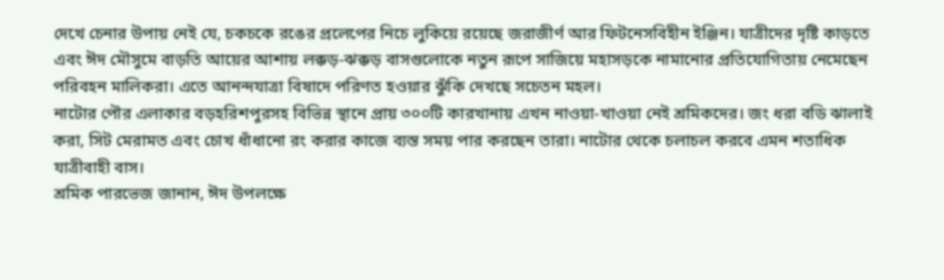দেখে চেনার উপায় নেই যে, চকচকে রঙের প্রলেপের নিচে লুকিয়ে রয়েছে জরাজীর্ণ আর ফিটনেসবিহীন ইঞ্জিন। যাত্রীদের দৃষ্টি কাড়তে এবং ঈদ মৌসুমে বাড়তি আয়ের আশায় লক্কড়-ঝক্কড় বাসগুলোকে নতুন রূপে সাজিয়ে মহাসড়কে নামানোর প্রতিযোগিতায় নেমেছেন পরিবহন মালিকরা। এতে আনন্দযাত্রা বিষাদে পরিণত হওয়ার ঝুঁকি দেখছে সচেতন মহল।
নাটোর পৌর এলাকার বড়হরিশপুরসহ বিভিন্ন স্থানে প্রায় ৩০০টি কারখানায় এখন নাওয়া-খাওয়া নেই শ্রমিকদের। জং ধরা বডি ঝালাই করা, সিট মেরামত এবং চোখ ধাঁধানো রং করার কাজে ব্যস্ত সময় পার করছেন তারা। নাটোর থেকে চলাচল করবে এমন শতাধিক যাত্রীবাহী বাস।
শ্রমিক পারভেজ জানান, ঈদ উপলক্ষে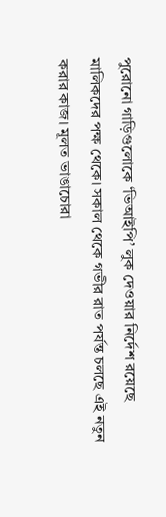পুরোনো গাড়িগুলোকে ‘ভিআইপি’ লুক দেওয়ার নির্দেশ রয়েছে মালিকদের পক্ষ থেকে। সকাল থেকে গভীর রাত পর্যন্ত চলছে এই নতুন করার কাজ। মূলত ভাঙাচোরা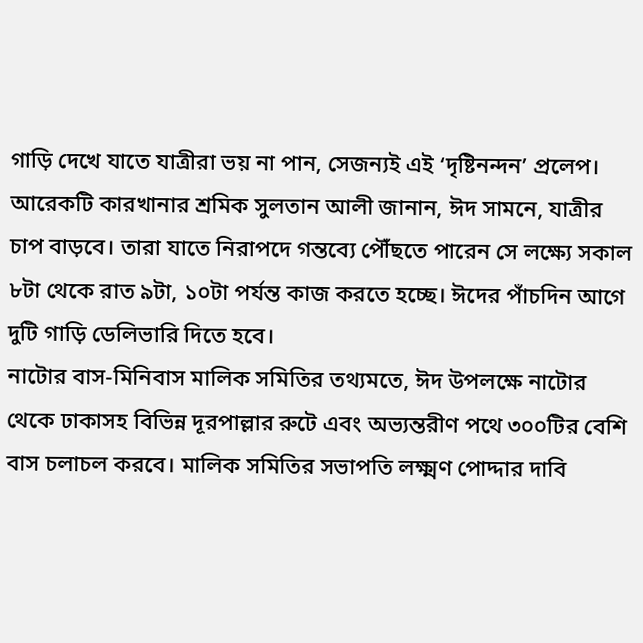গাড়ি দেখে যাতে যাত্রীরা ভয় না পান, সেজন্যই এই ‘দৃষ্টিনন্দন’ প্রলেপ।
আরেকটি কারখানার শ্রমিক সুলতান আলী জানান, ঈদ সামনে, যাত্রীর চাপ বাড়বে। তারা যাতে নিরাপদে গন্তব্যে পৌঁছতে পারেন সে লক্ষ্যে সকাল ৮টা থেকে রাত ৯টা, ১০টা পর্যন্ত কাজ করতে হচ্ছে। ঈদের পাঁচদিন আগে দুটি গাড়ি ডেলিভারি দিতে হবে।
নাটোর বাস-মিনিবাস মালিক সমিতির তথ্যমতে, ঈদ উপলক্ষে নাটোর থেকে ঢাকাসহ বিভিন্ন দূরপাল্লার রুটে এবং অভ্যন্তরীণ পথে ৩০০টির বেশি বাস চলাচল করবে। মালিক সমিতির সভাপতি লক্ষ্মণ পোদ্দার দাবি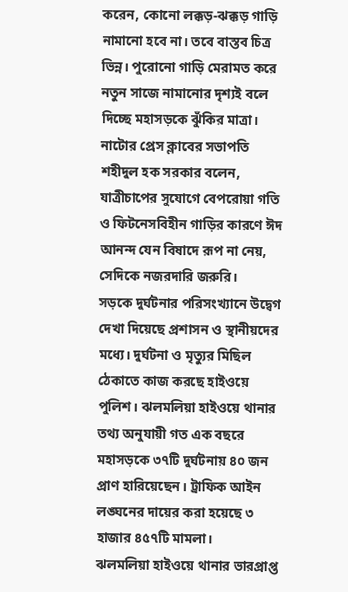করেন, কোনো লক্কড়-ঝক্কড় গাড়ি নামানো হবে না। তবে বাস্তব চিত্র ভিন্ন। পুরোনো গাড়ি মেরামত করে নতুন সাজে নামানোর দৃশ্যই বলে দিচ্ছে মহাসড়কে ঝুঁকির মাত্রা।
নাটোর প্রেস ক্লাবের সভাপতি শহীদুল হক সরকার বলেন, যাত্রীচাপের সুযোগে বেপরোয়া গতি ও ফিটনেসবিহীন গাড়ির কারণে ঈদ আনন্দ যেন বিষাদে রূপ না নেয়, সেদিকে নজরদারি জরুরি।
সড়কে দুর্ঘটনার পরিসংখ্যানে উদ্বেগ দেখা দিয়েছে প্রশাসন ও স্থানীয়দের মধ্যে। দুর্ঘটনা ও মৃত্যুর মিছিল ঠেকাতে কাজ করছে হাইওয়ে পুলিশ। ঝলমলিয়া হাইওয়ে থানার তথ্য অনুযায়ী গত এক বছরে মহাসড়কে ৩৭টি দুর্ঘটনায় ৪০ জন প্রাণ হারিয়েছেন। ট্রাফিক আইন লঙ্ঘনের দায়ের করা হয়েছে ৩ হাজার ৪৫৭টি মামলা।
ঝলমলিয়া হাইওয়ে থানার ভারপ্রাপ্ত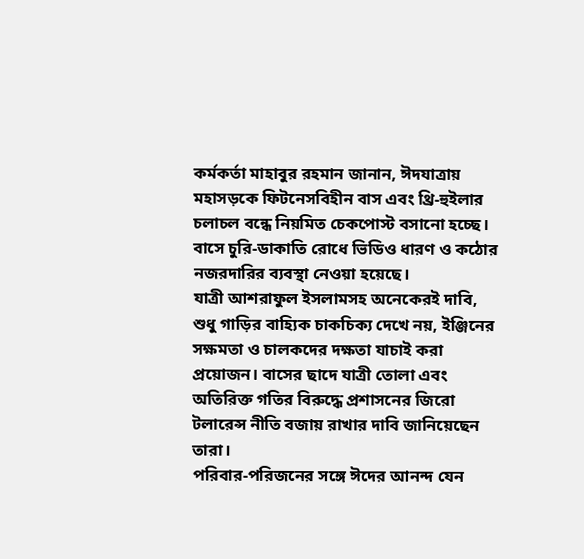কর্মকর্তা মাহাবুর রহমান জানান, ঈদযাত্রায় মহাসড়কে ফিটনেসবিহীন বাস এবং থ্রি-হুইলার চলাচল বন্ধে নিয়মিত চেকপোস্ট বসানো হচ্ছে। বাসে চুরি-ডাকাতি রোধে ভিডিও ধারণ ও কঠোর নজরদারির ব্যবস্থা নেওয়া হয়েছে।
যাত্রী আশরাফুল ইসলামসহ অনেকেরই দাবি, শুধু গাড়ির বাহ্যিক চাকচিক্য দেখে নয়, ইঞ্জিনের সক্ষমতা ও চালকদের দক্ষতা যাচাই করা প্রয়োজন। বাসের ছাদে যাত্রী তোলা এবং অতিরিক্ত গতির বিরুদ্ধে প্রশাসনের জিরো টলারেন্স নীতি বজায় রাখার দাবি জানিয়েছেন তারা।
পরিবার-পরিজনের সঙ্গে ঈদের আনন্দ যেন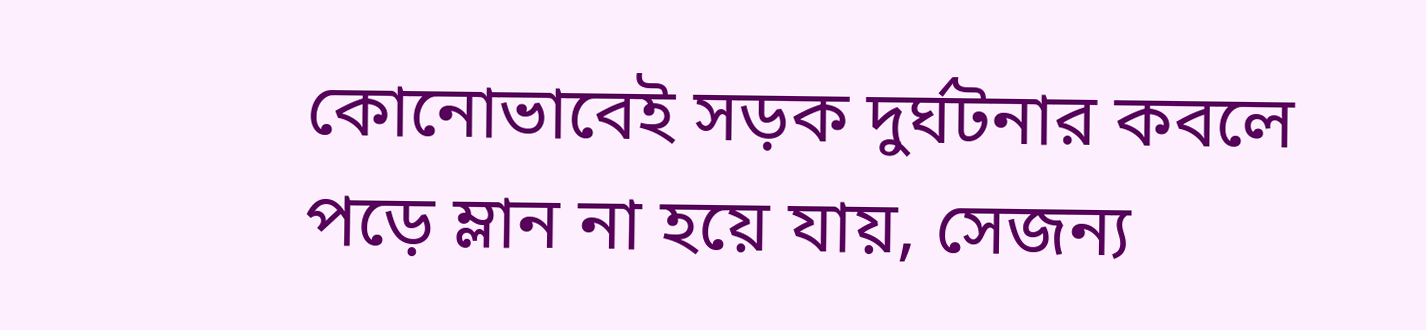কোনোভাবেই সড়ক দুর্ঘটনার কবলে পড়ে ম্লান না হয়ে যায়, সেজন্য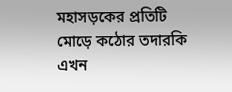মহাসড়কের প্রতিটি মোড়ে কঠোর তদারকি এখন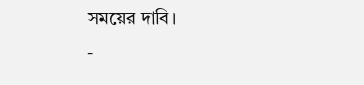সময়ের দাবি।
-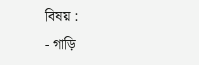বিষয় :
- গাড়ি